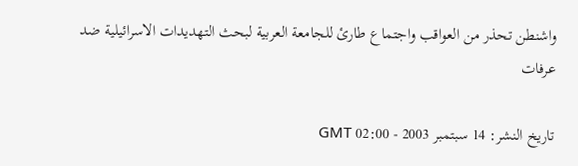واشنطن تحذر من العواقب واجتماع طارئ للجامعة العربية لبحث التهديدات الاسرائيلية ضد عرفات

تاريخ النشر: 14 سبتمبر 2003 - 02:00 GMT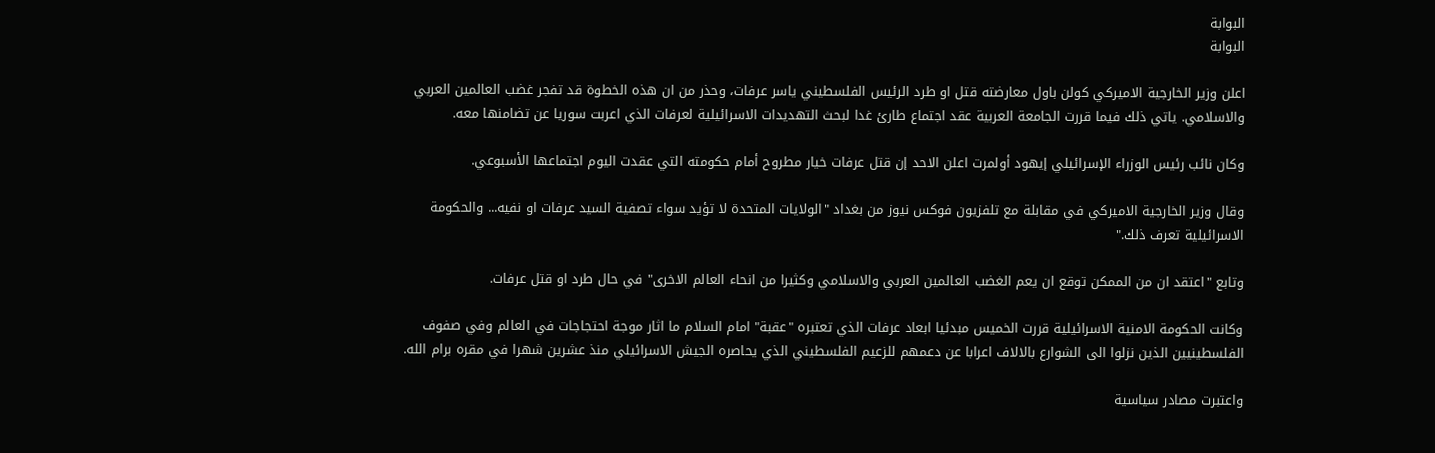البوابة
البوابة

اعلن وزير الخارجية الاميركي كولن باول معارضته قتل او طرد الرئيس الفلسطيني ياسر عرفات، وحذر من ان هذه الخطوة قد تفجر غضب العالمين العربي والاسلامي. ياتي ذلك فيما قررت الجامعة العربية عقد اجتماع طارئ غدا لبحث التهديدات الاسرائيلية لعرفات الذي اعربت سوريا عن تضامنها معه.

وكان نائب رئيس الوزراء الإسرائيلي إيهود أولمرت اعلن الاحد إن قتل عرفات خيار مطروح أمام حكومته التي عقدت اليوم اجتماعها الأسبوعي.

وقال وزير الخارجية الاميركي في مقابلة مع تلفزيون فوكس نيوز من بغداد "الولايات المتحدة لا تؤيد سواء تصفية السيد عرفات او نفيه... والحكومة الاسرائيلية تعرف ذلك."

وتابع "اعتقد ان من الممكن توقع ان يعم الغضب العالمين العربي والاسلامي وكثيرا من انحاء العالم الاخرى" في حال طرد او قتل عرفات.

وكانت الحكومة الامنية الاسرائيلية قررت الخميس مبدئيا ابعاد عرفات الذي تعتبره "عقبة" امام السلام ما اثار موجة احتجاجات في العالم وفي صفوف الفلسطينيين الذين نزلوا الى الشوارع بالالاف اعرابا عن دعمهم للزعيم الفلسطيني الذي يحاصره الجيش الاسرائيلي منذ عشرين شهرا في مقره برام الله.

واعتبرت مصادر سياسية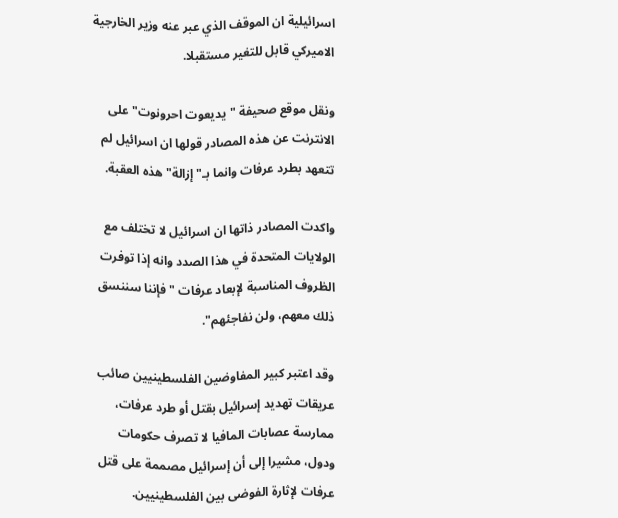اسرائيلية ان الموقف الذي عبر عنه وزير الخارجية الاميركي قابل للتغير مستقبلا.

ونقل موقع صحيفة "يديعوت احرونوت" على الانترنت عن هذه المصادر قولها ان اسرائيل لم تتعهد بطرد عرفات وانما بـ"إزالة" هذه العقبة.

واكدت المصادر ذاتها ان اسرائيل لا تختلف مع الولايات المتحدة في هذا الصدد وانه إذا توفرت الظروف المناسبة لإبعاد عرفات "فإننا سننسق ذلك معهم، ولن نفاجئهم".

وقد اعتبر كبير المفاوضين الفلسطينيين صائب عريقات تهديد إسرائيل بقتل أو طرد عرفات، ممارسة عصابات المافيا لا تصرف حكومات ودول، مشيرا إلى أن إسرائيل مصممة على قتل عرفات لإثارة الفوضى بين الفلسطينيين.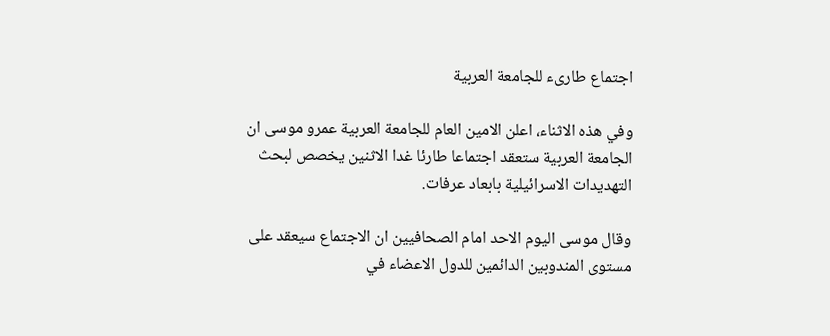اجتماع طارىء للجامعة العربية

وفي هذه الاثناء، اعلن الامين العام للجامعة العربية عمرو موسى ان الجامعة العربية ستعقد اجتماعا طارئا غدا الاثنين يخصص لبحث التهديدات الاسرائيلية بابعاد عرفات.

وقال موسى اليوم الاحد امام الصحافيين ان الاجتماع سيعقد على مستوى المندوبين الدائمين للدول الاعضاء في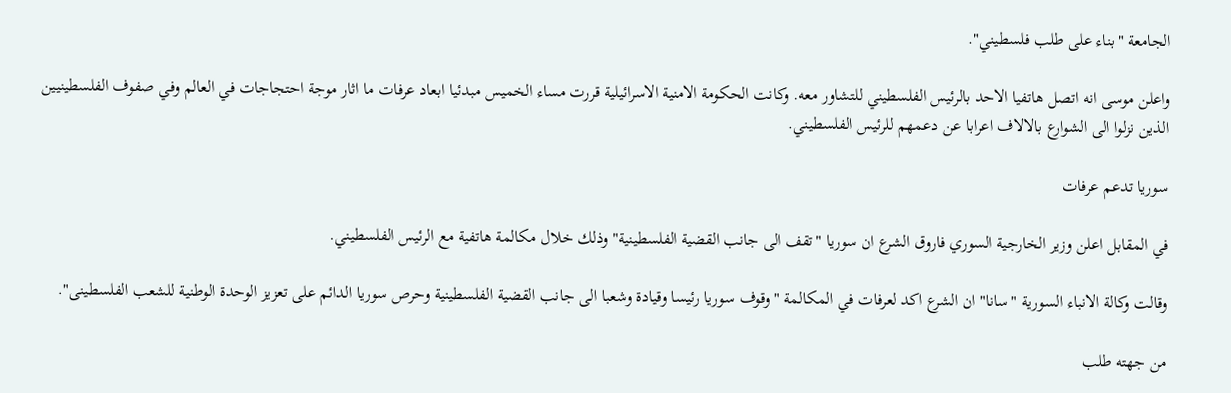الجامعة "بناء على طلب فلسطيني".

واعلن موسى انه اتصل هاتفيا الاحد بالرئيس الفلسطيني للتشاور معه. وكانت الحكومة الامنية الاسرائيلية قررت مساء الخميس مبدئيا ابعاد عرفات ما اثار موجة احتجاجات في العالم وفي صفوف الفلسطينيين الذين نزلوا الى الشوارع بالالاف اعرابا عن دعمهم للرئيس الفلسطيني.

سوريا تدعم عرفات

في المقابل اعلن وزير الخارجية السوري فاروق الشرع ان سوريا "تقف الى جانب القضية الفلسطينية" وذلك خلال مكالمة هاتفية مع الرئيس الفلسطيني.

وقالت وكالة الانباء السورية "سانا" ان الشرع اكد لعرفات في المكالمة "وقوف سوريا رئيسا وقيادة وشعبا الى جانب القضية الفلسطينية وحرص سوريا الدائم على تعزيز الوحدة الوطنية للشعب الفلسطينى".

من جهته طلب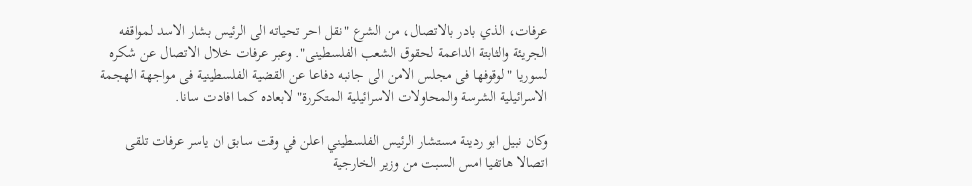عرفات، الذي بادر بالاتصال، من الشرع "نقل احر تحياته الى الرئيس بشار الاسد لمواقفه الجريئة والثابتة الداعمة لحقوق الشعب الفلسطينى". وعبر عرفات خلال الاتصال عن شكره لسوريا "لوقوفها فى مجلس الامن الى جانبه دفاعا عن القضية الفلسطينية فى مواجهة الهجمة الاسرائيلية الشرسة والمحاولات الاسرائيلية المتكررة" لابعاده كما افادت سانا.

وكان نبيل ابو ردينة مستشار الرئيس الفلسطيني اعلن في وقت سابق ان ياسر عرفات تلقى اتصالا هاتفيا امس السبت من وزير الخارجية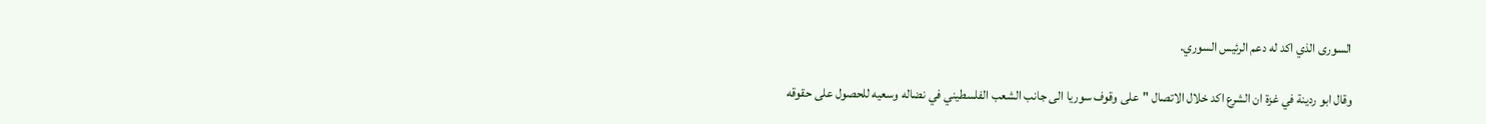السورى الذي اكد له دعم الرئيس السوري.

وقال ابو ردينة في غزة ان الشرع اكد خلال الاتصال "على وقوف سوريا الى جانب الشعب الفلسطيني في نضاله وسعيه للحصول على حقوقه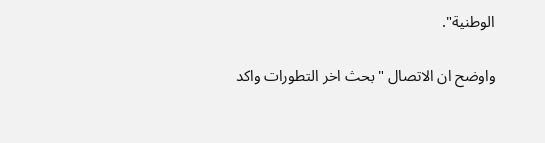الوطنية".

واوضح ان الاتصال "بحث اخر التطورات واكد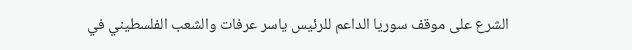الشرع على موقف سوريا الداعم للرئيس ياسر عرفات والشعب الفلسطيني في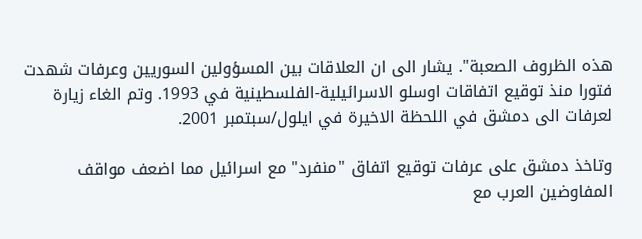هذه الظروف الصعبة". يشار الى ان العلاقات بين المسؤولين السوريين وعرفات شهدت فتورا منذ توقيع اتفاقات اوسلو الاسرائيلية-الفلسطينية في 1993. وتم الغاء زيارة لعرفات الى دمشق في اللحظة الاخيرة في ايلول/سبتمبر 2001.

وتاخذ دمشق على عرفات توقيع اتفاق "منفرد" مع اسرائيل مما اضعف مواقف المفاوضين العرب مع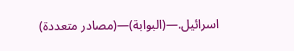اسرائيل.—(البوابة)—(مصادر متعددة)